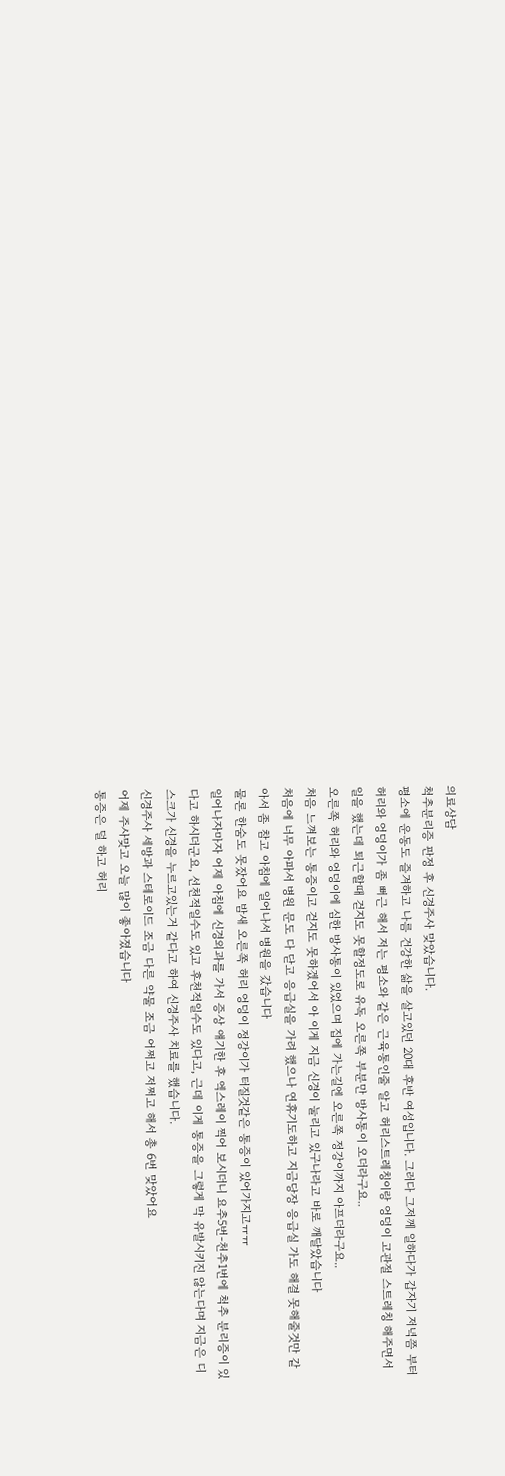의료상담
척추분리증 판정 후 신경주사 맞았습니다.
평소에 운동도 즐겨하고 나름 건강한 삶을 살고있던 20대 후반 여성입니다. 그러다 그저께 일하다가 갑자기 저녁쯤 부터 허리와 엉덩이가 좀 뻐근 해서 저는 평소와 같은 근육통인줄 알고 허리스트레칭이랑 엉덩이 고관절 스트레칭 해주면서 일을 했는데 퇴근할때 걷지도 못할정도로 유독 오른쪽 부분만 방사통이 오더라구요..
오른쪽 허리와 엉덩이에 심한 방사통이 있었으며 집에 가는길엔 오른쪽 정강이까지 아프더라구요..
처음 느껴보는 통증이고 걷지도 못하겠어서 아 이게 지금 신경이 눌리고 있구나라고 바로 깨달았습니다
처음에 너무 아파서 병원 문도 다 닫고 응급실을 가려 했으나 연휴기도하고 지금당장 응급실 가도 해결 못해줄것만 같아서 좀 참고 아침에 일어나서 병원을 갔습니다
물론 한숨도 못잤어요 밤새 오른쪽 허리 엉덩이 정강이가 터질것같은 통증이 있어가지고ㅠㅠ
일어나자마자 어제 아침에 신경외과를 가서 증상 얘기한 후 엑스레이 찍어 보시더니 요추5번-천추1번에 척추 분리증이 있다고 하시더군요, 선천적일수도 있고 후천적일수도 있다고, 근데 이게 통증을 그렇게 막 유발시키진 않는다며 지금은 디스크가 신경을 누르고있는거 같다고 하여 신경주사 치료를 했습니다.
신경주사 세방과 스테로이드 조금 다른 약물 조금 어쩌고 저쩌고 해서 총 6번 맞았어요
어제 주사맞고 오늘 많이 좋아졌습니다
통증은 덜 하고 허리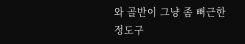와 골반이 그냥 좀 뻐근한 정도구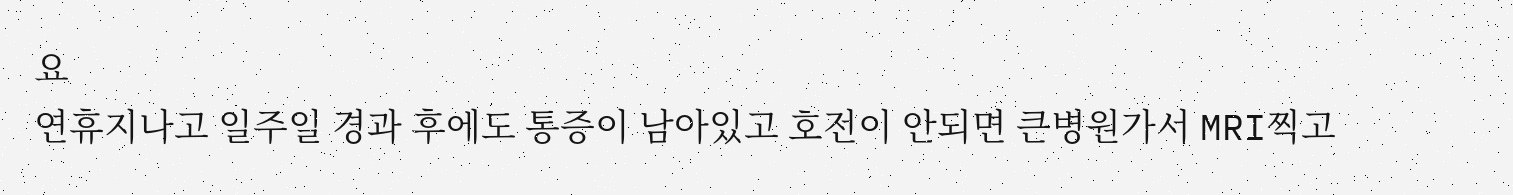요
연휴지나고 일주일 경과 후에도 통증이 남아있고 호전이 안되면 큰병원가서 MRI찍고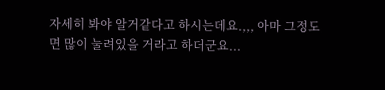자세히 봐야 알거같다고 하시는데요.,,, 아마 그정도면 많이 눌려있을 거라고 하더군요...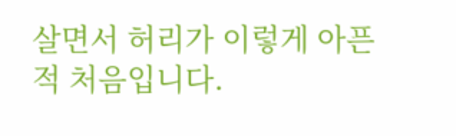살면서 허리가 이렇게 아픈적 처음입니다.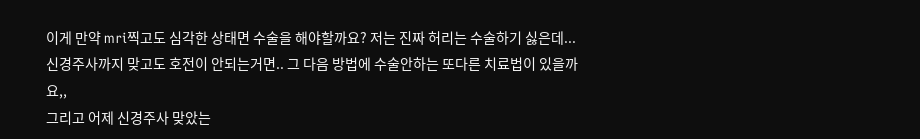이게 만약 mri찍고도 심각한 상태면 수술을 해야할까요? 저는 진짜 허리는 수술하기 싫은데...
신경주사까지 맞고도 호전이 안되는거면.. 그 다음 방법에 수술안하는 또다른 치료법이 있을까요,,
그리고 어제 신경주사 맞았는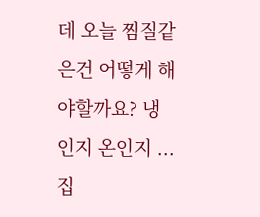데 오늘 찜질같은건 어떻게 해야할까요? 냉인지 온인지 ... 집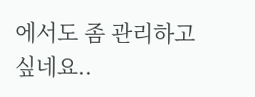에서도 좀 관리하고 싶네요..